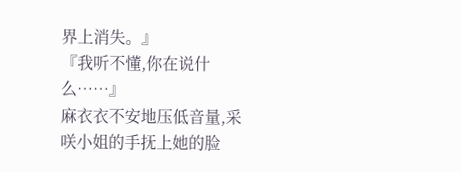界上消失。』
『我听不懂,你在说什么……』
麻衣衣不安地压低音量,采咲小姐的手抚上她的脸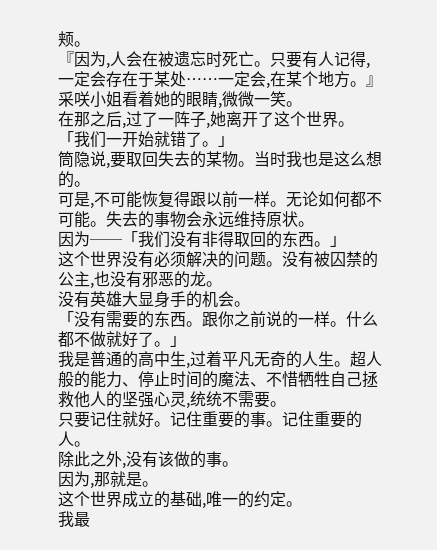颊。
『因为,人会在被遗忘时死亡。只要有人记得,一定会存在于某处……一定会,在某个地方。』
采咲小姐看着她的眼睛,微微一笑。
在那之后,过了一阵子,她离开了这个世界。
「我们一开始就错了。」
筒隐说,要取回失去的某物。当时我也是这么想的。
可是,不可能恢复得跟以前一样。无论如何都不可能。失去的事物会永远维持原状。
因为──「我们没有非得取回的东西。」
这个世界没有必须解决的问题。没有被囚禁的公主,也没有邪恶的龙。
没有英雄大显身手的机会。
「没有需要的东西。跟你之前说的一样。什么都不做就好了。」
我是普通的高中生,过着平凡无奇的人生。超人般的能力、停止时间的魔法、不惜牺牲自己拯救他人的坚强心灵,统统不需要。
只要记住就好。记住重要的事。记住重要的人。
除此之外,没有该做的事。
因为,那就是。
这个世界成立的基础,唯一的约定。
我最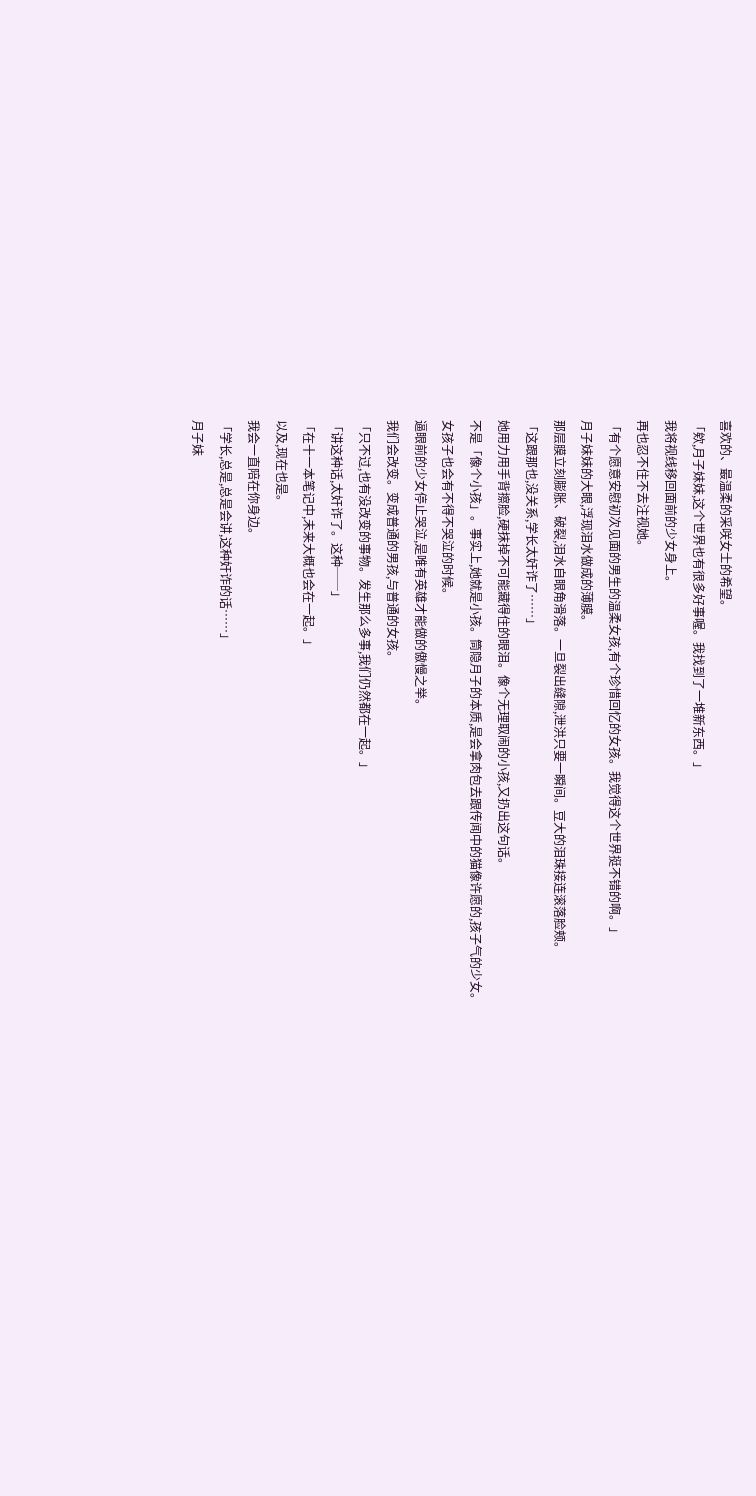喜欢的、最温柔的采咲女士的希望。
「欸,月子妹妹,这个世界也有很多好事喔。我找到了一堆新东西。」
我将视线移回面前的少女身上。
再也忍不住不去注视她。
「有个愿意安慰初次见面的男生的温柔女孩,有个珍惜回忆的女孩。我觉得这个世界挺不错的啊。」
月子妹妹的大眼,浮现泪水做成的薄膜。
那层膜立刻膨胀、破裂,泪水自眼角滑落。一旦裂出缝隙,泄洪只要一瞬间。豆大的泪珠接连滚落脸颊。
「这跟那也,没关系,学长太奸诈了……」
她用力用手背擦脸,硬抹掉不可能藏得住的眼泪。像个无理取闹的小孩,又扔出这句话。
不是「像个小孩」。事实上,她就是小孩。筒隐月子的本质,是会拿肉包去跟传闻中的猫像许愿的,孩子气的少女。
女孩子也会有不得不哭泣的时候。
逼眼前的少女停止哭泣,是唯有英雄才能做的傲慢之举。
我们会改变。变成普通的男孩,与普通的女孩。
「只不过,也有没改变的事物。发生那么多事,我们仍然都在一起。」
「讲这种话,太奸诈了。这种──」
「在十一本笔记中,未来大概也会在一起。」
以及,现在也是。
我会一直陪在你身边。
「学长,总是,总是会讲,这种奸诈的话……」
月子妹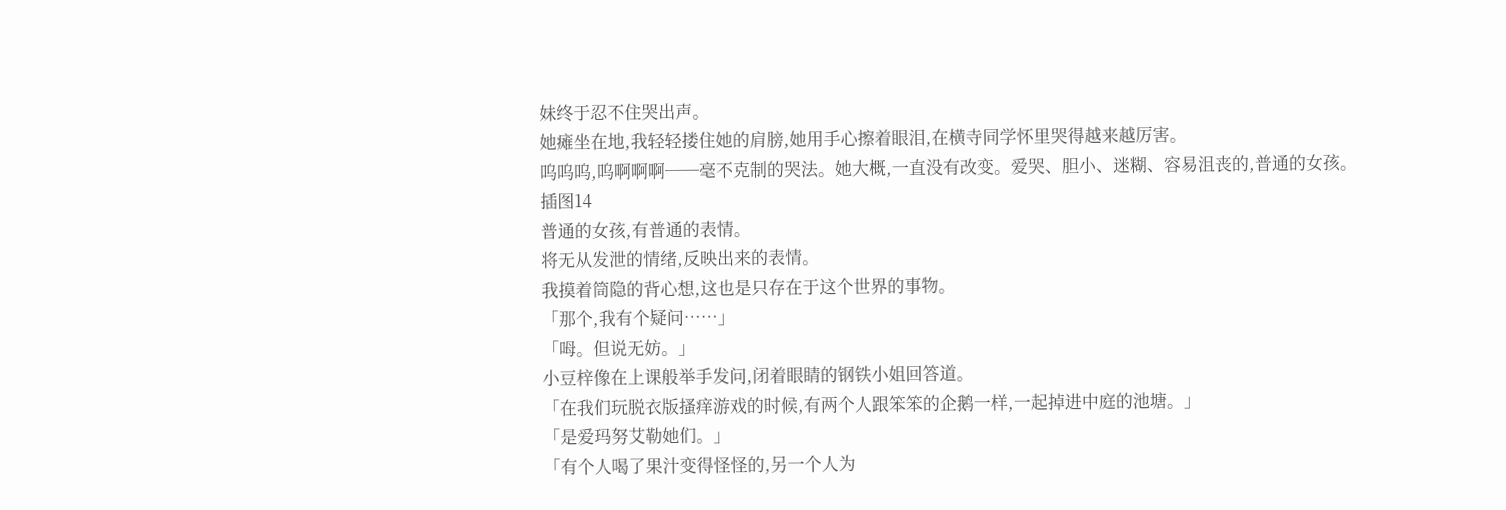妹终于忍不住哭出声。
她瘫坐在地,我轻轻搂住她的肩膀,她用手心擦着眼泪,在横寺同学怀里哭得越来越厉害。
呜呜呜,呜啊啊啊──毫不克制的哭法。她大概,一直没有改变。爱哭、胆小、迷糊、容易沮丧的,普通的女孩。
插图14
普通的女孩,有普通的表情。
将无从发泄的情绪,反映出来的表情。
我摸着筒隐的背心想,这也是只存在于这个世界的事物。
「那个,我有个疑问……」
「呣。但说无妨。」
小豆梓像在上课般举手发问,闭着眼睛的钢铁小姐回答道。
「在我们玩脱衣版搔痒游戏的时候,有两个人跟笨笨的企鹅一样,一起掉进中庭的池塘。」
「是爱玛努艾勒她们。」
「有个人喝了果汁变得怪怪的,另一个人为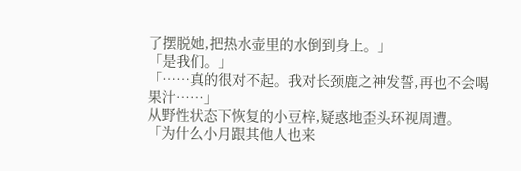了摆脱她,把热水壶里的水倒到身上。」
「是我们。」
「……真的很对不起。我对长颈鹿之神发誓,再也不会喝果汁……」
从野性状态下恢复的小豆梓,疑惑地歪头环视周遭。
「为什么小月跟其他人也来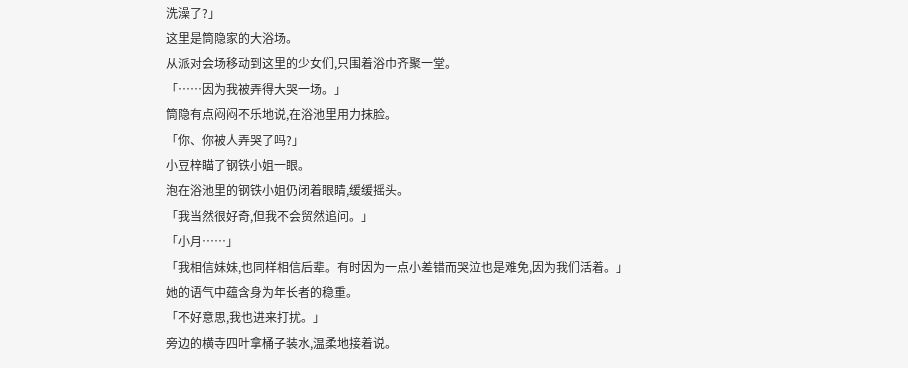洗澡了?」
这里是筒隐家的大浴场。
从派对会场移动到这里的少女们,只围着浴巾齐聚一堂。
「……因为我被弄得大哭一场。」
筒隐有点闷闷不乐地说,在浴池里用力抹脸。
「你、你被人弄哭了吗?」
小豆梓瞄了钢铁小姐一眼。
泡在浴池里的钢铁小姐仍闭着眼睛,缓缓摇头。
「我当然很好奇,但我不会贸然追问。」
「小月……」
「我相信妹妹,也同样相信后辈。有时因为一点小差错而哭泣也是难免,因为我们活着。」
她的语气中蕴含身为年长者的稳重。
「不好意思,我也进来打扰。」
旁边的横寺四叶拿桶子装水,温柔地接着说。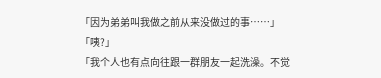「因为弟弟叫我做之前从来没做过的事……」
「咦?」
「我个人也有点向往跟一群朋友一起洗澡。不觉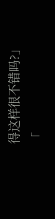得这样很不错吗?」
「